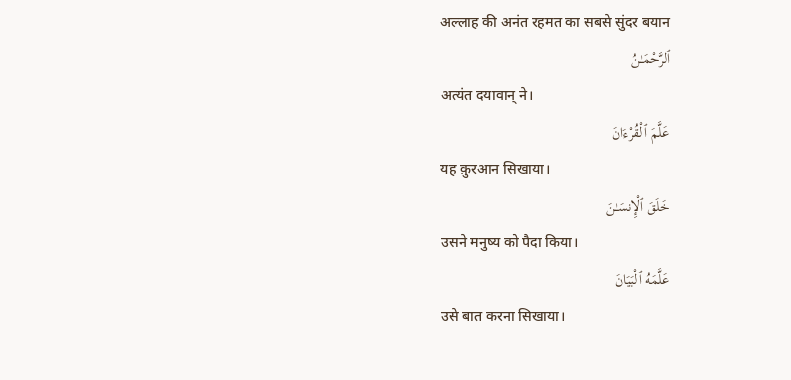अल्लाह की अनंत रहमत का सबसे सुंदर बयान
ٱلرَّحْمَـٰنُ
अत्यंत दयावान् ने।
عَلَّمَ ٱلْقُرْءَانَ
यह क़ुरआन सिखाया।
خَلَقَ ٱلْإِنسَـٰنَ
उसने मनुष्य को पैदा किया।
عَلَّمَهُ ٱلْبَيَانَ
उसे बात करना सिखाया।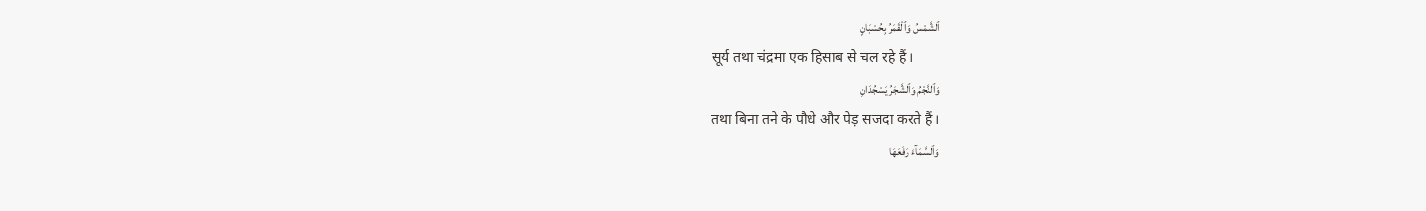ٱلشَّمْسُ وَٱلْقَمَرُ بِحُسْبَانٍ
सूर्य तथा चंद्रमा एक हिसाब से चल रहे हैं।
وَٱلنَّجْمُ وَٱلشَّجَرُ يَسْجُدَانِ
तथा बिना तने के पौधे और पेड़ सजदा करते हैं।
وَٱلسَّمَآءَ رَفَعَهَا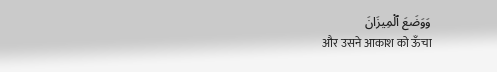وَوَضَعَ ٱلْمِيزَانَ
और उसने आकाश को ऊँचा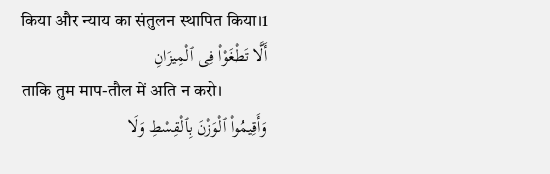किया और न्याय का संतुलन स्थापित किया।1
أَلَّا تَطْغَوْا۟ فِى ٱلْمِيزَانِ
ताकि तुम माप-तौल में अति न करो।
وَأَقِيمُوا۟ ٱلْوَزْنَ بِٱلْقِسْطِ وَلَا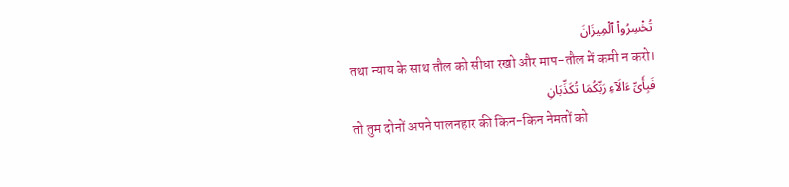تُخْسِرُوا۟ ٱلْمِيزَانَ
तथा न्याय के साथ तौल को सीधा रखो और माप-तौल में कमी न करो।
فَبِأَىِّ ءَالَآءِ رَبِّكُمَا تُكَذِّبَانِ
तो तुम दोनों अपने पालनहार की किन-किन नेमतों को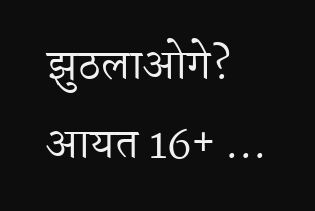झुठलाओगे?
आयत 16+ ...